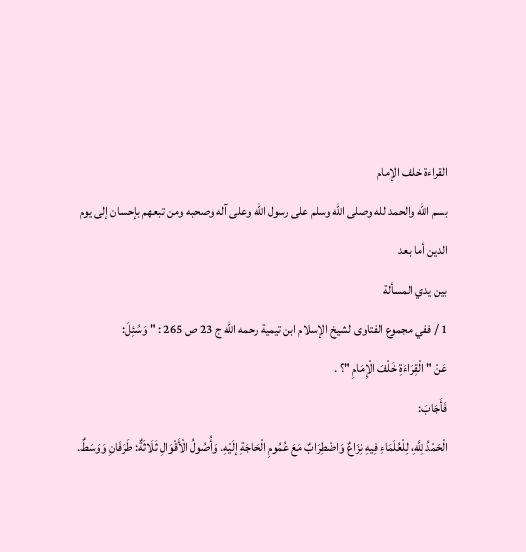القراءة خلف الإمام
بسم الله والحمد لله وصلى الله وسلم على رسول الله وعلى آله وصحبه ومن تبعهم بإحسان إلى يوم الدين أما بعد
بين يدي المسألة
1 / ففي مجموع الفتاوى لشيخ الإسلام ابن تيمية رحمه الله ج 23 ص 265 : " وَسُئِلَ:
عَنْ " الْقِرَاءَةِ خَلْفَ الْإِمَامِ "؟ .
فَأَجَابَ:
الْحَمْدُ لِلَّهِ، لِلْعُلَمَاءِ فِيهِ نِزَاعٌ وَاضْطِرَابٌ مَعَ عُمُومِ الْحَاجَةِ إلَيْهِ. وَأُصُولُ الْأَقْوَالِ ثَلَاثَةٌ: طَرَفَانِ وَوَسَطٌ.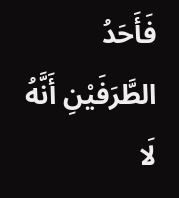فَأَحَدُ الطَّرَفَيْنِ أَنَّهُ لَا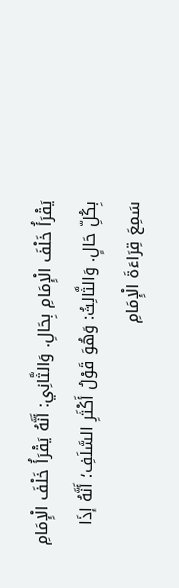يَقْرَأُ خَلْفَ الْإِمَامِ بِحَالِ. وَالثَّانِي: أَنَّهُ يَقْرَأُ خَلْفَ الْإِمَامِ بِكُلِّ حَالٍ. وَالثَّالِثُ: وَهُوَ قَوْلُ أَكْثَرِ السَّلَفِ؛ أَنَّهُ إذَا سَمِعَ قِرَاءَةَ الْإِمَامِ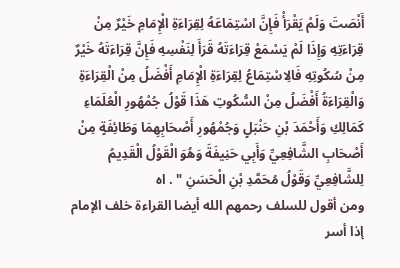أَنْصَتَ وَلَمْ يَقْرَأْ فَإِنَّ اسْتِمَاعَهُ لِقِرَاءَةِ الْإِمَامِ خَيْرٌ مِنْ قِرَاءَتِهِ وَإِذَا لَمْ يَسْمَعْ قِرَاءَتَهُ قَرَأَ لِنَفْسِهِ فَإِنَّ قِرَاءَتَهُ خَيْرٌ مِنْ سُكُوتِهِ فَالِاسْتِمَاعُ لِقِرَاءَةِ الْإِمَامِ أَفْضَلُ مِنْ الْقِرَاءَةِ وَالْقِرَاءَةُ أَفْضَلُ مِنْ السُّكُوتِ هَذَا قَوْلُ جُمْهُورِ الْعُلَمَاءِ كَمَالِكِ وَأَحْمَدَ بْنِ حَنْبَلٍ وَجُمْهُورِ أَصْحَابِهِمَا وَطَائِفَةٍ مِنْ أَصْحَابِ الشَّافِعِيِّ وَأَبِي حَنِيفَةَ وَهُوَ الْقَوْلُ الْقَدِيمُ لِلشَّافِعِيِّ وَقَوْلُ مُحَمَّدِ بْنِ الْحَسَنِ " . اه
ومن أقول للسلف رحمهم الله أيضا القراءة خلف الإمام إذا أسر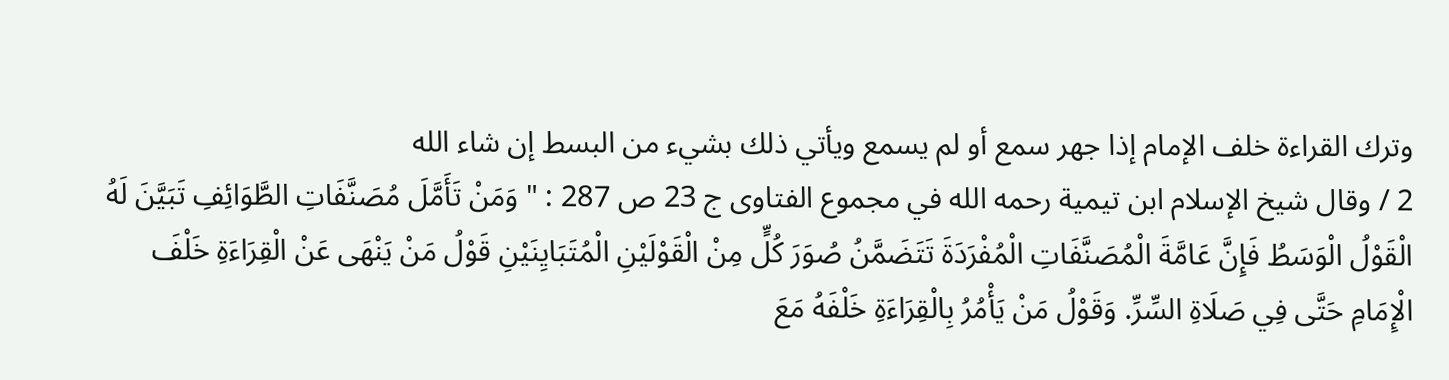وترك القراءة خلف الإمام إذا جهر سمع أو لم يسمع ويأتي ذلك بشيء من البسط إن شاء الله
2 / وقال شيخ الإسلام ابن تيمية رحمه الله في مجموع الفتاوى ج 23 ص 287 : " وَمَنْ تَأَمَّلَ مُصَنَّفَاتِ الطَّوَائِفِ تَبَيَّنَ لَهُ الْقَوْلُ الْوَسَطُ فَإِنَّ عَامَّةَ الْمُصَنَّفَاتِ الْمُفْرَدَةَ تَتَضَمَّنُ صُوَرَ كُلٍّ مِنْ الْقَوْلَيْنِ الْمُتَبَايِنَيْنِ قَوْلُ مَنْ يَنْهَى عَنْ الْقِرَاءَةِ خَلْفَ الْإِمَامِ حَتَّى فِي صَلَاةِ السِّرِّ. وَقَوْلُ مَنْ يَأْمُرُ بِالْقِرَاءَةِ خَلْفَهُ مَعَ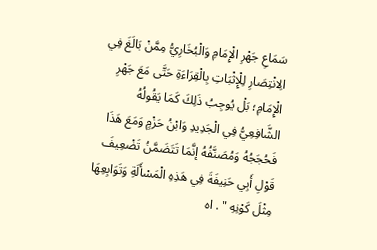سَمَاعِ جَهْرِ الْإِمَامِ وَالْبُخَارِيُّ مِمَّنْ بَالَغَ فِي الِانْتِصَارِ لِلْإِثْبَاتِ بِالْقِرَاءَةِ حَتَّى مَعَ جَهْرِ الْإِمَامِ؛ بَلْ يُوجِبُ ذَلِكَ كَمَا يَقُولُهُ الشَّافِعِيُّ فِي الْجَدِيدِ وَابْنُ حَزْمٍ وَمَعَ هَذَا فَحُجَجُهُ وَمُصَنَّفُهُ إنَّمَا تَتَضَمَّنُ تَضْعِيفَ قَوْلِ أَبِي حَنِيفَةَ فِي هَذِهِ الْمَسْأَلَةِ وَتَوَابِعِهَا مِثْلَ كَوْنِهِ " . اه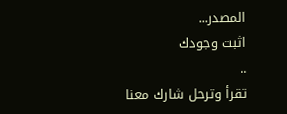المصدر...
اثبت وجودك
..
تقرأ وترحل شارك معنا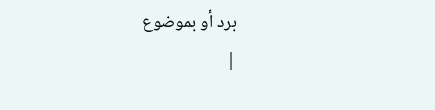برد أو بموضوع
|